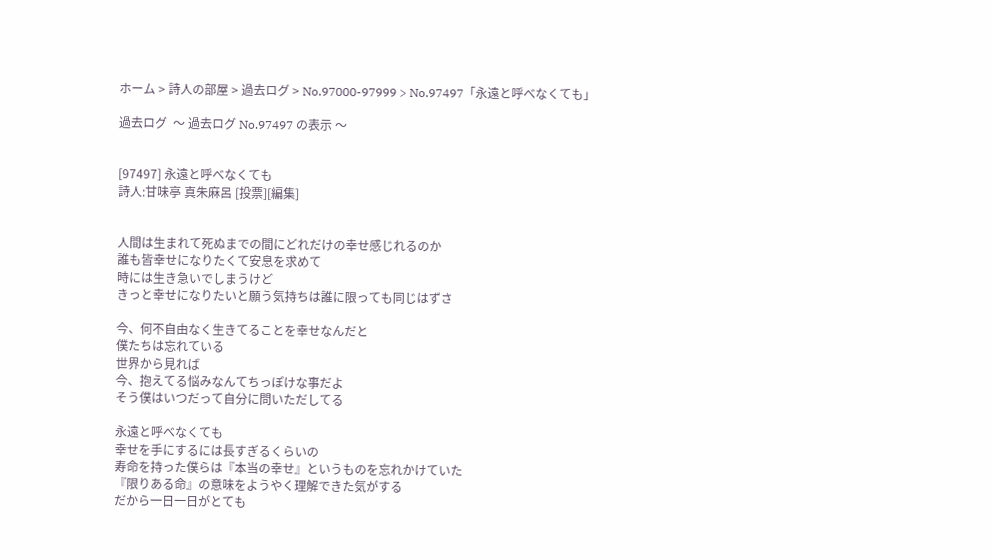ホーム > 詩人の部屋 > 過去ログ > No.97000-97999 > No.97497「永遠と呼べなくても」

過去ログ  〜 過去ログ No.97497 の表示 〜


[97497] 永遠と呼べなくても
詩人:甘味亭 真朱麻呂 [投票][編集]


人間は生まれて死ぬまでの間にどれだけの幸せ感じれるのか
誰も皆幸せになりたくて安息を求めて
時には生き急いでしまうけど
きっと幸せになりたいと願う気持ちは誰に限っても同じはずさ

今、何不自由なく生きてることを幸せなんだと
僕たちは忘れている
世界から見れば
今、抱えてる悩みなんてちっぽけな事だよ
そう僕はいつだって自分に問いただしてる

永遠と呼べなくても
幸せを手にするには長すぎるくらいの
寿命を持った僕らは『本当の幸せ』というものを忘れかけていた
『限りある命』の意味をようやく理解できた気がする
だから一日一日がとても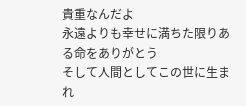貴重なんだよ
永遠よりも幸せに満ちた限りある命をありがとう
そして人間としてこの世に生まれ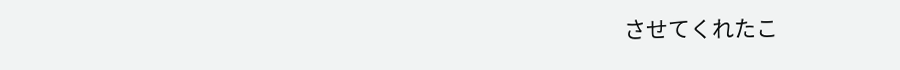させてくれたこ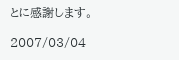とに感謝します。

2007/03/04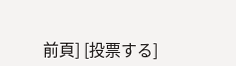前頁] [投票する]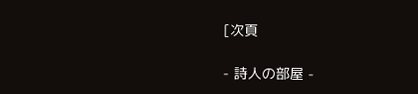[次頁

- 詩人の部屋 -